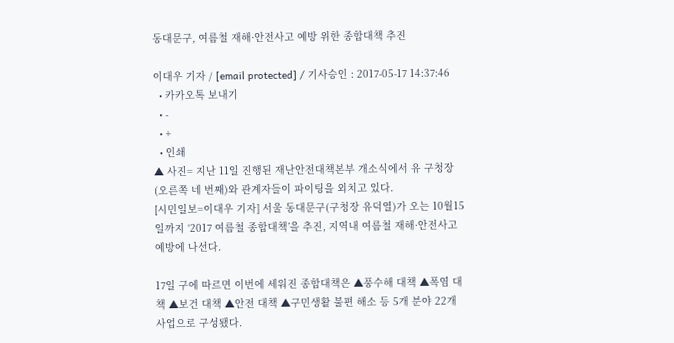동대문구, 여름철 재해·안전사고 예방 위한 종합대책 추진

이대우 기자 / [email protected] / 기사승인 : 2017-05-17 14:37:46
  • 카카오톡 보내기
  • -
  • +
  • 인쇄
▲ 사진= 지난 11일 진행된 재난안전대책본부 개소식에서 유 구청장(오른쪽 네 번째)와 관계자들이 파이팅을 외치고 있다.
[시민일보=이대우 기자] 서울 동대문구(구청장 유덕열)가 오는 10월15일까지 ‘2017 여름철 종합대책’을 추진, 지역내 여름철 재해·안전사고 예방에 나선다.

17일 구에 따르면 이번에 세워진 종합대책은 ▲풍수해 대책 ▲폭염 대책 ▲보건 대책 ▲안전 대책 ▲구민생활 불편 해소 등 5개 분야 22개 사업으로 구성됐다.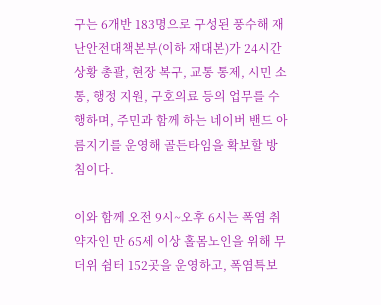구는 6개반 183명으로 구성된 풍수해 재난안전대책본부(이하 재대본)가 24시간 상황 총괄, 현장 복구, 교통 통제, 시민 소통, 행정 지원, 구호의료 등의 업무를 수행하며, 주민과 함께 하는 네이버 밴드 아름지기를 운영해 골든타임을 확보할 방침이다.

이와 함께 오전 9시~오후 6시는 폭염 취약자인 만 65세 이상 홀몸노인을 위해 무더위 쉼터 152곳을 운영하고, 폭염특보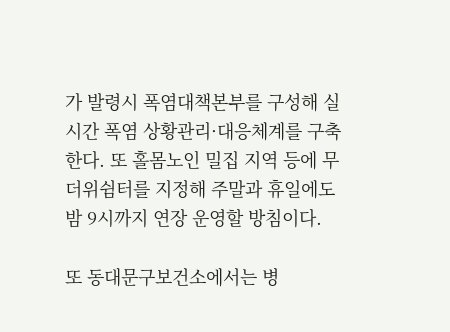가 발령시 폭염대책본부를 구성해 실시간 폭염 상황관리·대응체계를 구축한다. 또 홀몸노인 밀집 지역 등에 무더위쉼터를 지정해 주말과 휴일에도 밤 9시까지 연장 운영할 방침이다.

또 동대문구보건소에서는 병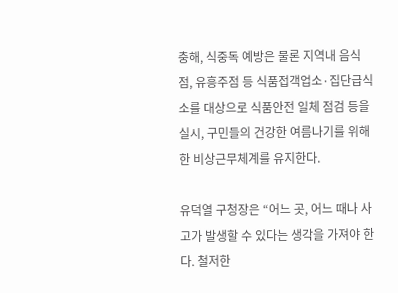충해, 식중독 예방은 물론 지역내 음식점, 유흥주점 등 식품접객업소·집단급식소를 대상으로 식품안전 일체 점검 등을 실시, 구민들의 건강한 여름나기를 위해한 비상근무체계를 유지한다.

유덕열 구청장은 “어느 곳, 어느 때나 사고가 발생할 수 있다는 생각을 가져야 한다. 철저한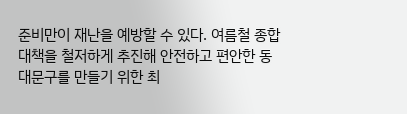준비만이 재난을 예방할 수 있다. 여름철 종합대책을 철저하게 추진해 안전하고 편안한 동대문구를 만들기 위한 최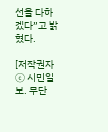선을 다하겠다”고 밝혔다.

[저작권자ⓒ 시민일보. 무단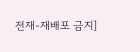전재-재배포 금지]